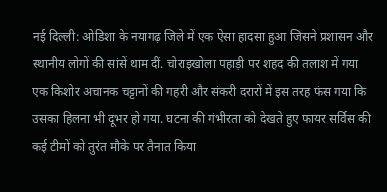नई दिल्ली: ओडिशा के नयागढ़ जिले में एक ऐसा हादसा हुआ जिसने प्रशासन और स्थानीय लोगों की सांसें थाम दीं. चोराइखोला पहाड़ी पर शहद की तलाश में गया एक किशोर अचानक चट्टानों की गहरी और संकरी दरारों में इस तरह फंस गया कि उसका हिलना भी दूभर हो गया. घटना की गंभीरता को देखते हुए फायर सर्विस की कई टीमों को तुरंत मौके पर तैनात किया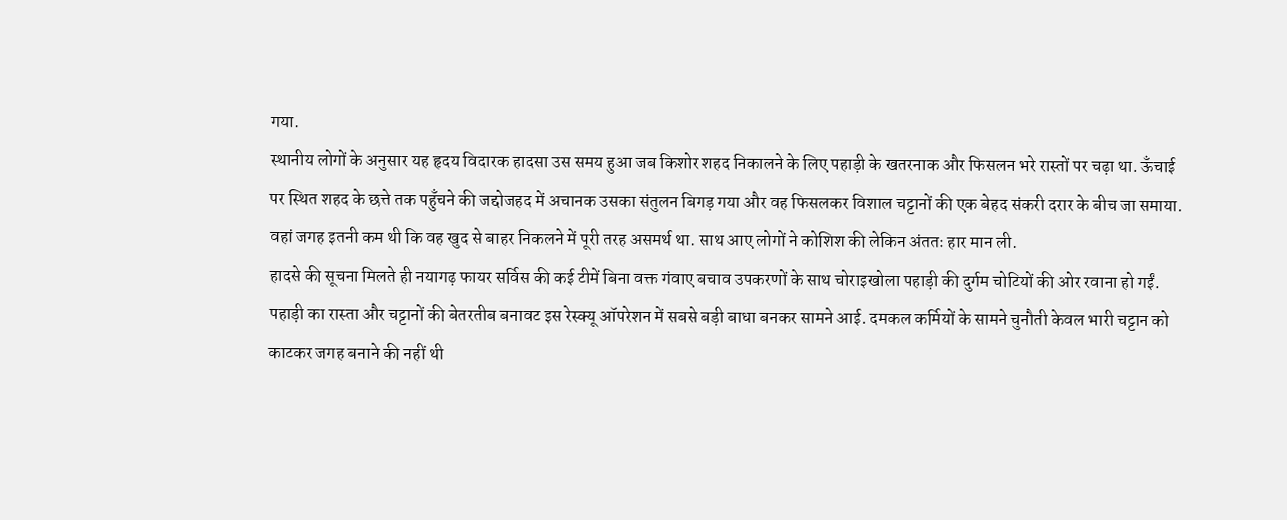गया.
स्थानीय लोगों के अनुसार यह हृदय विदारक हादसा उस समय हुआ जब किशोर शहद निकालने के लिए पहाड़ी के खतरनाक और फिसलन भरे रास्तों पर चढ़ा था. ऊँचाई पर स्थित शहद के छत्ते तक पहुँचने की जद्दोजहद में अचानक उसका संतुलन बिगड़ गया और वह फिसलकर विशाल चट्टानों की एक बेहद संकरी दरार के बीच जा समाया. वहां जगह इतनी कम थी कि वह खुद से बाहर निकलने में पूरी तरह असमर्थ था. साथ आए लोगों ने कोशिश की लेकिन अंततः हार मान ली.
हादसे की सूचना मिलते ही नयागढ़ फायर सर्विस की कई टीमें बिना वक्त गंवाए बचाव उपकरणों के साथ चोराइखोला पहाड़ी की दुर्गम चोटियों की ओर रवाना हो गईं. पहाड़ी का रास्ता और चट्टानों की बेतरतीब बनावट इस रेस्क्यू ऑपरेशन में सबसे बड़ी बाधा बनकर सामने आई. दमकल कर्मियों के सामने चुनौती केवल भारी चट्टान को काटकर जगह बनाने की नहीं थी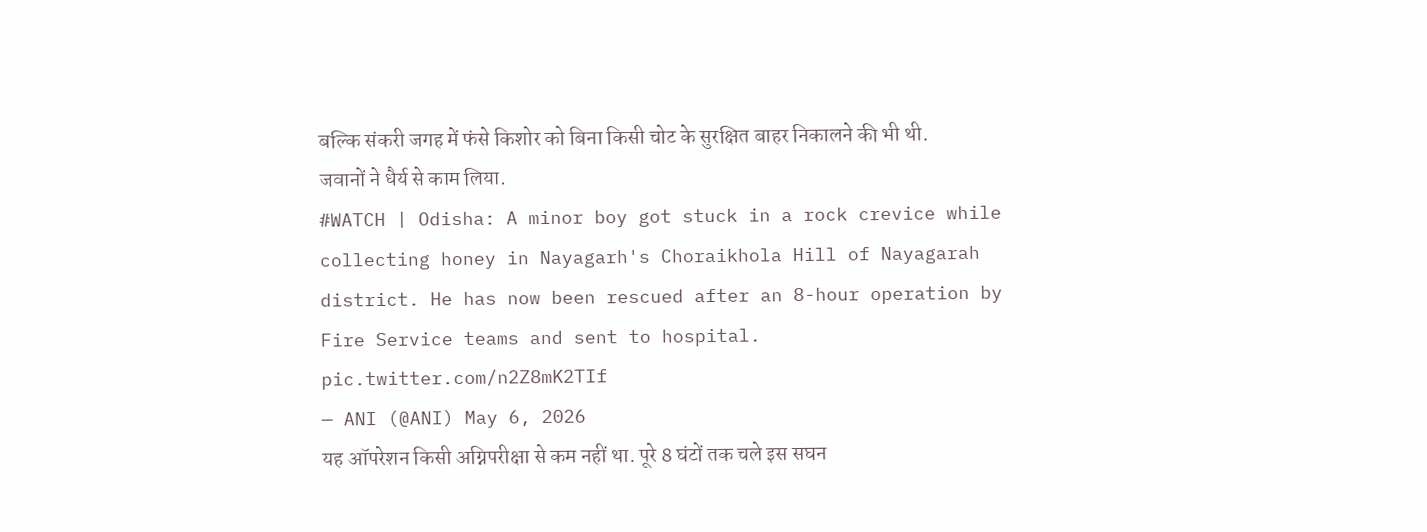बल्कि संकरी जगह में फंसे किशोर को बिना किसी चोट के सुरक्षित बाहर निकालने की भी थी. जवानों ने धैर्य से काम लिया.
#WATCH | Odisha: A minor boy got stuck in a rock crevice while collecting honey in Nayagarh's Choraikhola Hill of Nayagarah district. He has now been rescued after an 8-hour operation by Fire Service teams and sent to hospital. pic.twitter.com/n2Z8mK2TIf
— ANI (@ANI) May 6, 2026
यह ऑपरेशन किसी अग्निपरीक्षा से कम नहीं था. पूरे 8 घंटों तक चले इस सघन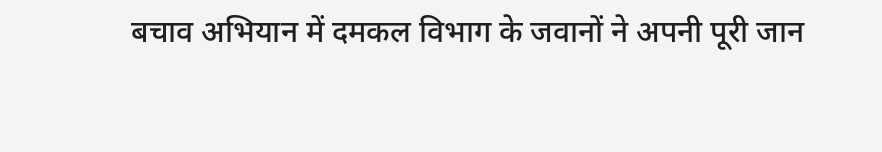बचाव अभियान में दमकल विभाग के जवानों ने अपनी पूरी जान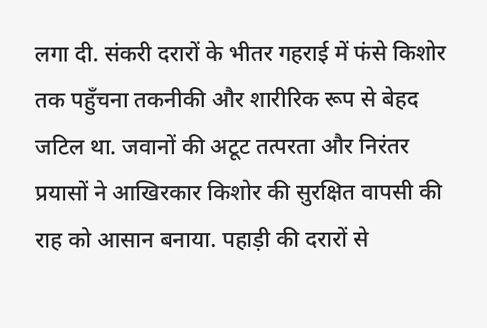लगा दी. संकरी दरारों के भीतर गहराई में फंसे किशोर तक पहुँचना तकनीकी और शारीरिक रूप से बेहद जटिल था. जवानों की अटूट तत्परता और निरंतर प्रयासों ने आखिरकार किशोर की सुरक्षित वापसी की राह को आसान बनाया. पहाड़ी की दरारों से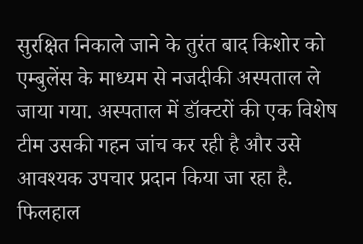सुरक्षित निकाले जाने के तुरंत बाद किशोर को एम्बुलेंस के माध्यम से नजदीकी अस्पताल ले जाया गया. अस्पताल में डॉक्टरों की एक विशेष टीम उसकी गहन जांच कर रही है और उसे आवश्यक उपचार प्रदान किया जा रहा है. फिलहाल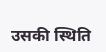उसकी स्थिति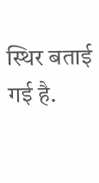स्थिर बताई गई है.